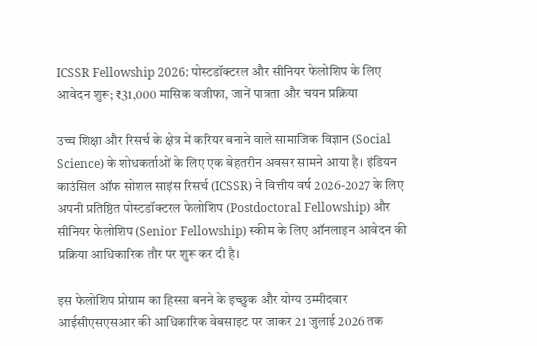ICSSR Fellowship 2026: पोस्टडॉक्टरल और सीनियर फेलोशिप के लिए आवेदन शुरू; ₹31,000 मासिक वजीफा, जानें पात्रता और चयन प्रक्रिया

उच्च शिक्षा और रिसर्च के क्षेत्र में करियर बनाने वाले सामाजिक विज्ञान (Social Science) के शोधकर्ताओं के लिए एक बेहतरीन अवसर सामने आया है। इंडियन काउंसिल ऑफ सोशल साइंस रिसर्च (ICSSR) ने वित्तीय वर्ष 2026-2027 के लिए अपनी प्रतिष्ठित पोस्टडॉक्टरल फेलोशिप (Postdoctoral Fellowship) और सीनियर फेलोशिप (Senior Fellowship) स्कीम के लिए ऑनलाइन आवेदन की प्रक्रिया आधिकारिक तौर पर शुरू कर दी है।

इस फेलोशिप प्रोग्राम का हिस्सा बनने के इच्छुक और योग्य उम्मीदवार आईसीएसएसआर की आधिकारिक वेबसाइट पर जाकर 21 जुलाई 2026 तक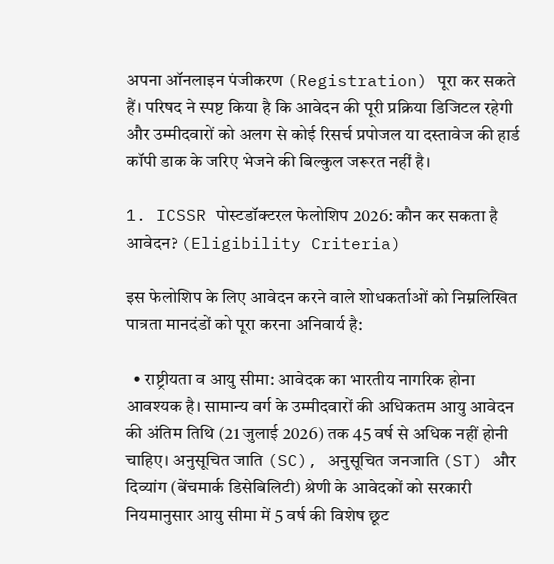अपना ऑनलाइन पंजीकरण (Registration) पूरा कर सकते हैं। परिषद ने स्पष्ट किया है कि आवेदन की पूरी प्रक्रिया डिजिटल रहेगी और उम्मीदवारों को अलग से कोई रिसर्च प्रपोजल या दस्तावेज की हार्ड कॉपी डाक के जरिए भेजने की बिल्कुल जरूरत नहीं है।

1. ICSSR पोस्टडॉक्टरल फेलोशिप 2026: कौन कर सकता है आवेदन? (Eligibility Criteria)

इस फेलोशिप के लिए आवेदन करने वाले शोधकर्ताओं को निम्नलिखित पात्रता मानदंडों को पूरा करना अनिवार्य है:

  • राष्ट्रीयता व आयु सीमा: आवेदक का भारतीय नागरिक होना आवश्यक है। सामान्य वर्ग के उम्मीदवारों की अधिकतम आयु आवेदन की अंतिम तिथि (21 जुलाई 2026) तक 45 वर्ष से अधिक नहीं होनी चाहिए। अनुसूचित जाति (SC), अनुसूचित जनजाति (ST) और दिव्यांग (बेंचमार्क डिसेबिलिटी) श्रेणी के आवेदकों को सरकारी नियमानुसार आयु सीमा में 5 वर्ष की विशेष छूट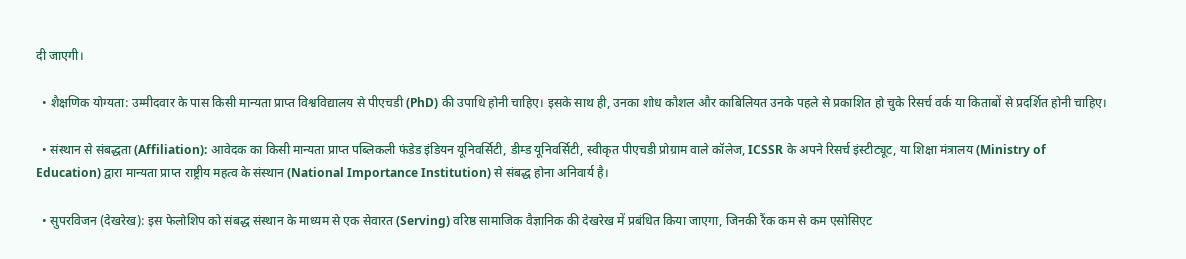दी जाएगी।

  • शैक्षणिक योग्यता: उम्मीदवार के पास किसी मान्यता प्राप्त विश्वविद्यालय से पीएचडी (PhD) की उपाधि होनी चाहिए। इसके साथ ही, उनका शोध कौशल और काबिलियत उनके पहले से प्रकाशित हो चुके रिसर्च वर्क या किताबों से प्रदर्शित होनी चाहिए।

  • संस्थान से संबद्धता (Affiliation): आवेदक का किसी मान्यता प्राप्त पब्लिकली फंडेड इंडियन यूनिवर्सिटी, डीम्ड यूनिवर्सिटी, स्वीकृत पीएचडी प्रोग्राम वाले कॉलेज, ICSSR के अपने रिसर्च इंस्टीट्यूट, या शिक्षा मंत्रालय (Ministry of Education) द्वारा मान्यता प्राप्त राष्ट्रीय महत्व के संस्थान (National Importance Institution) से संबद्ध होना अनिवार्य है।

  • सुपरविजन (देखरेख): इस फेलोशिप को संबद्ध संस्थान के माध्यम से एक सेवारत (Serving) वरिष्ठ सामाजिक वैज्ञानिक की देखरेख में प्रबंधित किया जाएगा, जिनकी रैंक कम से कम एसोसिएट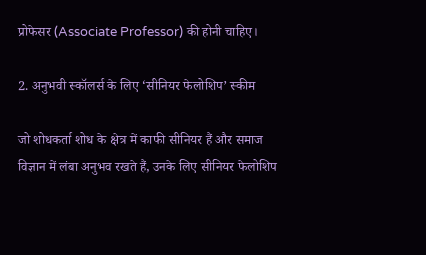प्रोफेसर (Associate Professor) की होनी चाहिए।

2. अनुभवी स्कॉलर्स के लिए ‘सीनियर फेलोशिप’ स्कीम

जो शोधकर्ता शोध के क्षेत्र में काफी सीनियर हैं और समाज विज्ञान में लंबा अनुभव रखते हैं, उनके लिए सीनियर फेलोशिप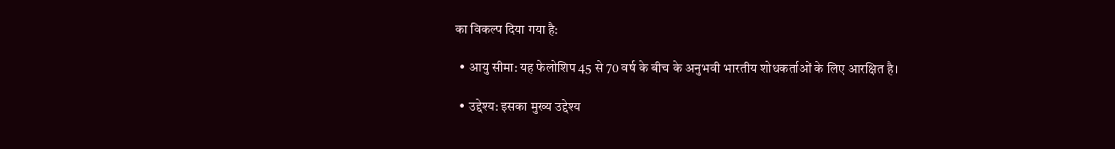का विकल्प दिया गया है:

  • आयु सीमा: यह फेलोशिप 45 से 70 वर्ष के बीच के अनुभवी भारतीय शोधकर्ताओं के लिए आरक्षित है।

  • उद्देश्य: इसका मुख्य उद्देश्य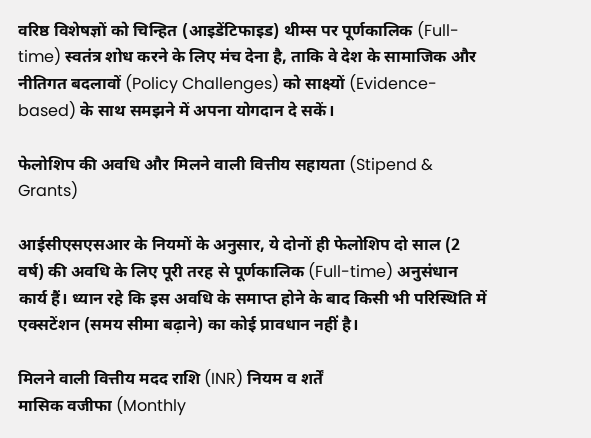वरिष्ठ विशेषज्ञों को चिन्हित (आइडेंटिफाइड) थीम्स पर पूर्णकालिक (Full-time) स्वतंत्र शोध करने के लिए मंच देना है, ताकि वे देश के सामाजिक और नीतिगत बदलावों (Policy Challenges) को साक्ष्यों (Evidence-based) के साथ समझने में अपना योगदान दे सकें।

फेलोशिप की अवधि और मिलने वाली वित्तीय सहायता (Stipend & Grants)

आईसीएसएसआर के नियमों के अनुसार, ये दोनों ही फेलोशिप दो साल (2 वर्ष) की अवधि के लिए पूरी तरह से पूर्णकालिक (Full-time) अनुसंधान कार्य हैं। ध्यान रहे कि इस अवधि के समाप्त होने के बाद किसी भी परिस्थिति में एक्सटेंशन (समय सीमा बढ़ाने) का कोई प्रावधान नहीं है।

मिलने वाली वित्तीय मदद राशि (INR) नियम व शर्तें
मासिक वजीफा (Monthly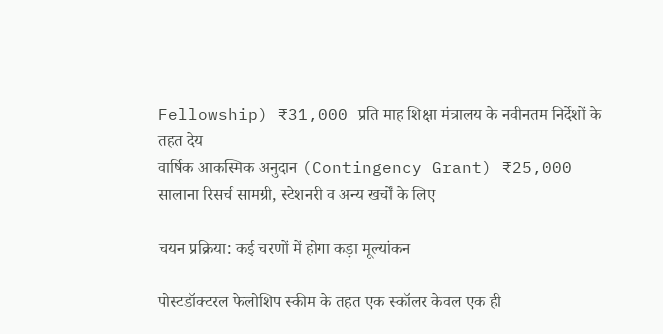Fellowship) ₹31,000 प्रति माह शिक्षा मंत्रालय के नवीनतम निर्देशों के तहत देय
वार्षिक आकस्मिक अनुदान (Contingency Grant) ₹25,000 सालाना रिसर्च सामग्री, स्टेशनरी व अन्य खर्चों के लिए

चयन प्रक्रिया: कई चरणों में होगा कड़ा मूल्यांकन

पोस्टडॉक्टरल फेलोशिप स्कीम के तहत एक स्कॉलर केवल एक ही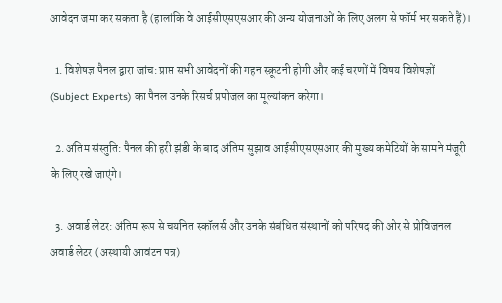आवेदन जमा कर सकता है (हालांकि वे आईसीएसएसआर की अन्य योजनाओं के लिए अलग से फॉर्म भर सकते हैं)।

  1. विशेषज्ञ पैनल द्वारा जांच: प्राप्त सभी आवेदनों की गहन स्क्रूटनी होगी और कई चरणों में विषय विशेषज्ञों (Subject Experts) का पैनल उनके रिसर्च प्रपोजल का मूल्यांकन करेगा।

  2. अंतिम संस्तुति: पैनल की हरी झंडी के बाद अंतिम सुझाव आईसीएसएसआर की मुख्य कमेटियों के सामने मंजूरी के लिए रखे जाएंगे।

  3. अवार्ड लेटर: अंतिम रूप से चयनित स्कॉलर्स और उनके संबंधित संस्थानों को परिषद की ओर से प्रोविजनल अवार्ड लेटर (अस्थायी आवंटन पत्र)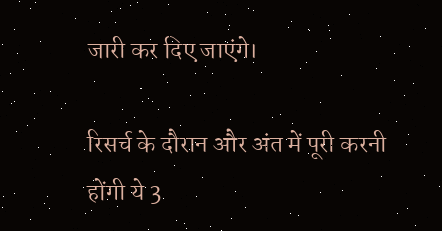जारी कर दिए जाएंगे।

रिसर्च के दौरान और अंत में पूरी करनी होंगी ये 3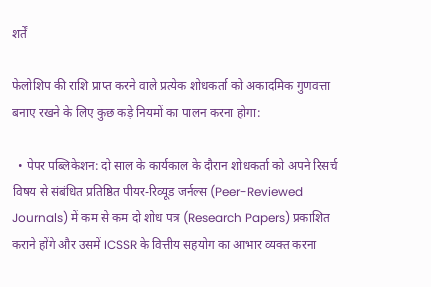शर्तें

फेलोशिप की राशि प्राप्त करने वाले प्रत्येक शोधकर्ता को अकादमिक गुणवत्ता बनाए रखने के लिए कुछ कड़े नियमों का पालन करना होगा:

  • पेपर पब्लिकेशन: दो साल के कार्यकाल के दौरान शोधकर्ता को अपने रिसर्च विषय से संबंधित प्रतिष्ठित पीयर-रिव्यूड जर्नल्स (Peer-Reviewed Journals) में कम से कम दो शोध पत्र (Research Papers) प्रकाशित कराने होंगे और उसमें ICSSR के वित्तीय सहयोग का आभार व्यक्त करना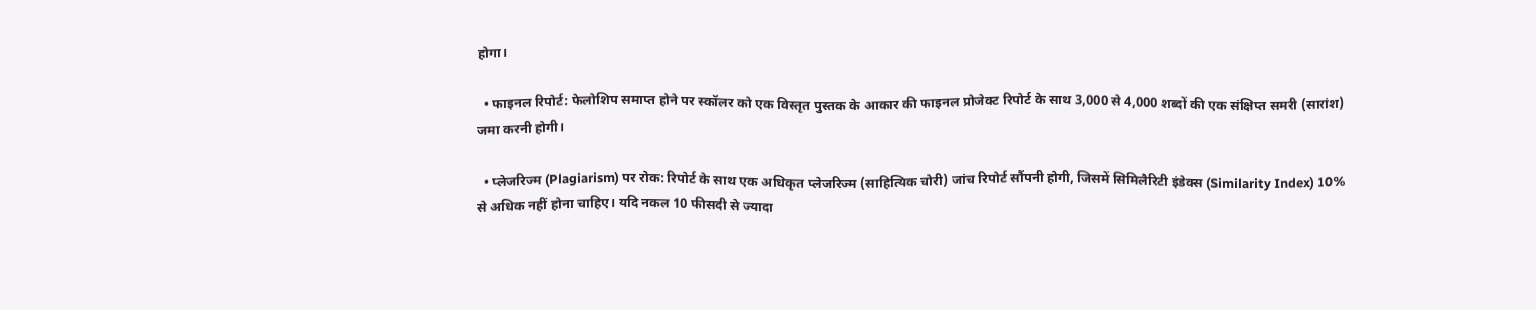होगा।

  • फाइनल रिपोर्ट: फेलोशिप समाप्त होने पर स्कॉलर को एक विस्तृत पुस्तक के आकार की फाइनल प्रोजेक्ट रिपोर्ट के साथ 3,000 से 4,000 शब्दों की एक संक्षिप्त समरी (सारांश) जमा करनी होगी।

  • प्लेजरिज्म (Plagiarism) पर रोक: रिपोर्ट के साथ एक अधिकृत प्लेजरिज्म (साहित्यिक चोरी) जांच रिपोर्ट सौंपनी होगी, जिसमें सिमिलैरिटी इंडेक्स (Similarity Index) 10% से अधिक नहीं होना चाहिए। यदि नकल 10 फीसदी से ज्यादा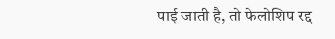पाई जाती है, तो फेलोशिप रद्द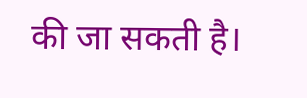की जा सकती है।